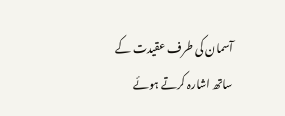آسمان کی طرف عقیدت کے ساتھ اشارہ کرتے ہوئے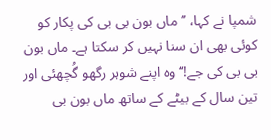شمپا نے کہا، ’’ماں بون بی بی کی پکار کو کوئی بھی ان سنا نہیں کر سکتا ہے۔ ماں بون بی بی کی جے!‘‘ وہ اپنے شوہر رگھو گُچھئی اور تین سال کے بیٹے کے ساتھ ماں بون بی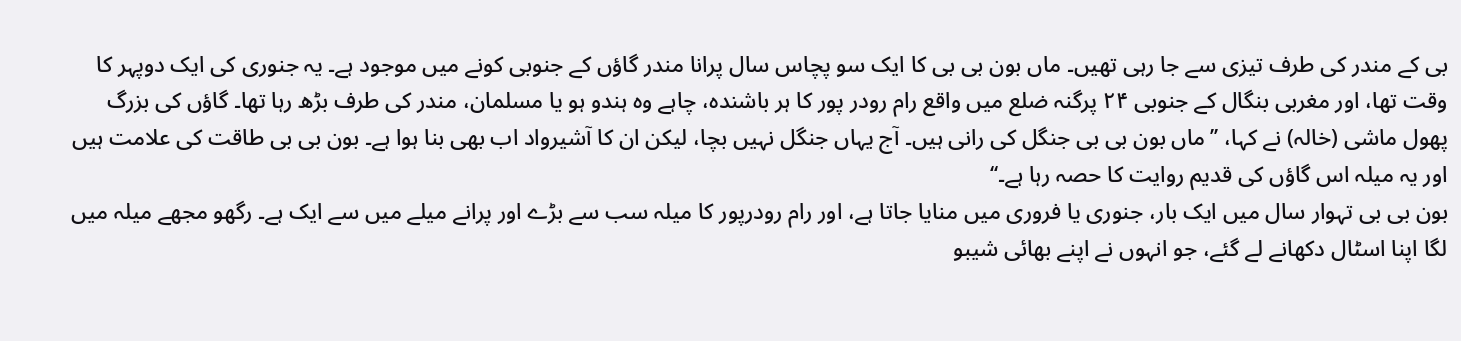بی کے مندر کی طرف تیزی سے جا رہی تھیں۔ ماں بون بی بی کا ایک سو پچاس سال پرانا مندر گاؤں کے جنوبی کونے میں موجود ہے۔ یہ جنوری کی ایک دوپہر کا وقت تھا، اور مغربی بنگال کے جنوبی ۲۴ پرگنہ ضلع میں واقع رام رودر پور کا ہر باشندہ، چاہے وہ ہندو ہو یا مسلمان، مندر کی طرف بڑھ رہا تھا۔ گاؤں کی بزرگ پھول ماشی (خالہ) نے کہا، ’’ماں بون بی بی جنگل کی رانی ہیں۔ آج یہاں جنگل نہیں بچا، لیکن ان کا آشیرواد اب بھی بنا ہوا ہے۔ بون بی بی طاقت کی علامت ہیں اور یہ میلہ اس گاؤں کی قدیم روایت کا حصہ رہا ہے۔‘‘
بون بی بی تہوار سال میں ایک بار، جنوری یا فروری میں منایا جاتا ہے، اور رام رودرپور کا میلہ سب سے بڑے اور پرانے میلے میں سے ایک ہے۔ رگھو مجھے میلہ میں لگا اپنا اسٹال دکھانے لے گئے، جو انہوں نے اپنے بھائی شیبو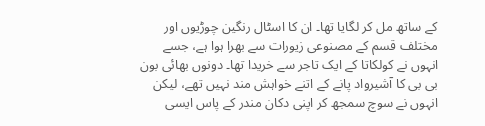کے ساتھ مل کر لگایا تھا۔ ان کا اسٹال رنگین چوڑیوں اور مختلف قسم کے مصنوعی زیورات سے بھرا ہوا ہے، جسے انہوں نے کولکاتا کے ایک تاجر سے خریدا تھا۔ دونوں بھائی بون بی بی کا آشیرواد پانے کے اتنے خواہش مند نہیں تھے، لیکن انہوں نے سوچ سمجھ کر اپنی دکان مندر کے پاس ایسی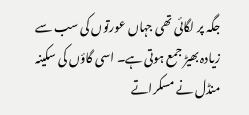جگہ پر لگائی تھی جہاں عورتوں کی سب سے زیادہ بھیڑ جمع ہوتی ہے۔ اسی گاؤں کی سکینہ منڈل نے مسکراتے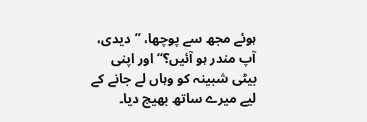ہوئے مجھ سے پوچھا، ’’دیدی، آپ مندر ہو آئیں؟‘‘ اور اپنی بیٹی شبینہ کو وہاں لے جانے کے لیے میرے ساتھ بھیج دیا۔